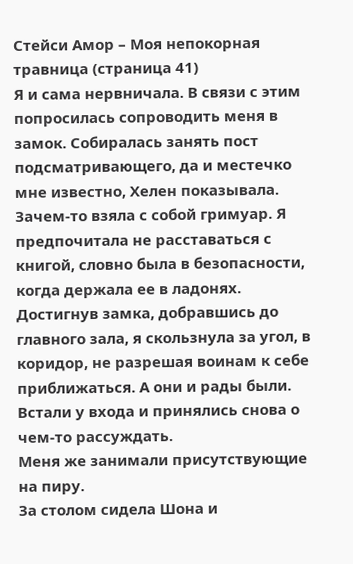Стейси Амор – Моя непокорная травница (страница 41)
Я и сама нервничала. В связи с этим попросилась сопроводить меня в замок. Собиралась занять пост подсматривающего, да и местечко мне известно, Хелен показывала.
Зачем-то взяла с собой гримуар. Я предпочитала не расставаться с книгой, словно была в безопасности, когда держала ее в ладонях.
Достигнув замка, добравшись до главного зала, я скользнула за угол, в коридор, не разрешая воинам к себе приближаться. А они и рады были. Встали у входа и принялись снова о чем-то рассуждать.
Меня же занимали присутствующие на пиру.
За столом сидела Шона и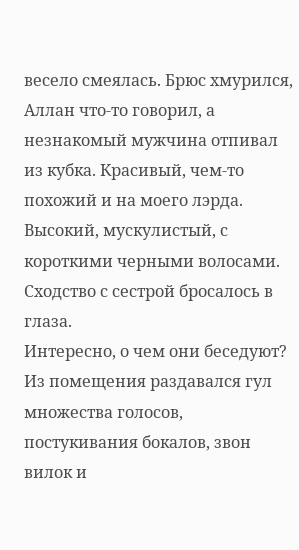весело смеялась. Брюс хмурился, Аллан что-то говорил, а незнакомый мужчина отпивал из кубка. Красивый, чем-то похожий и на моего лэрда. Высокий, мускулистый, с короткими черными волосами. Сходство с сестрой бросалось в глаза.
Интересно, о чем они беседуют?
Из помещения раздавался гул множества голосов, постукивания бокалов, звон вилок и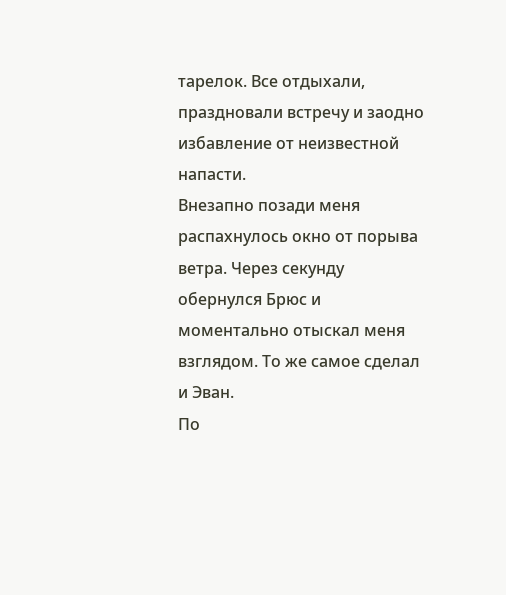тарелок. Все отдыхали, праздновали встречу и заодно избавление от неизвестной напасти.
Внезапно позади меня распахнулось окно от порыва ветра. Через секунду обернулся Брюс и моментально отыскал меня взглядом. То же самое сделал и Эван.
По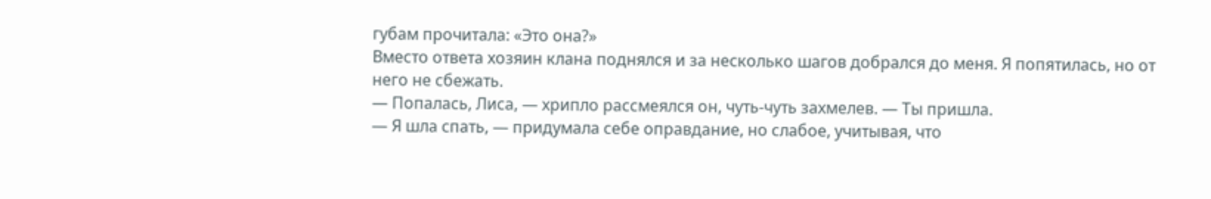губам прочитала: «Это она?»
Вместо ответа хозяин клана поднялся и за несколько шагов добрался до меня. Я попятилась, но от него не сбежать.
— Попалась, Лиса, — хрипло рассмеялся он, чуть-чуть захмелев. — Ты пришла.
— Я шла спать, — придумала себе оправдание, но слабое, учитывая, что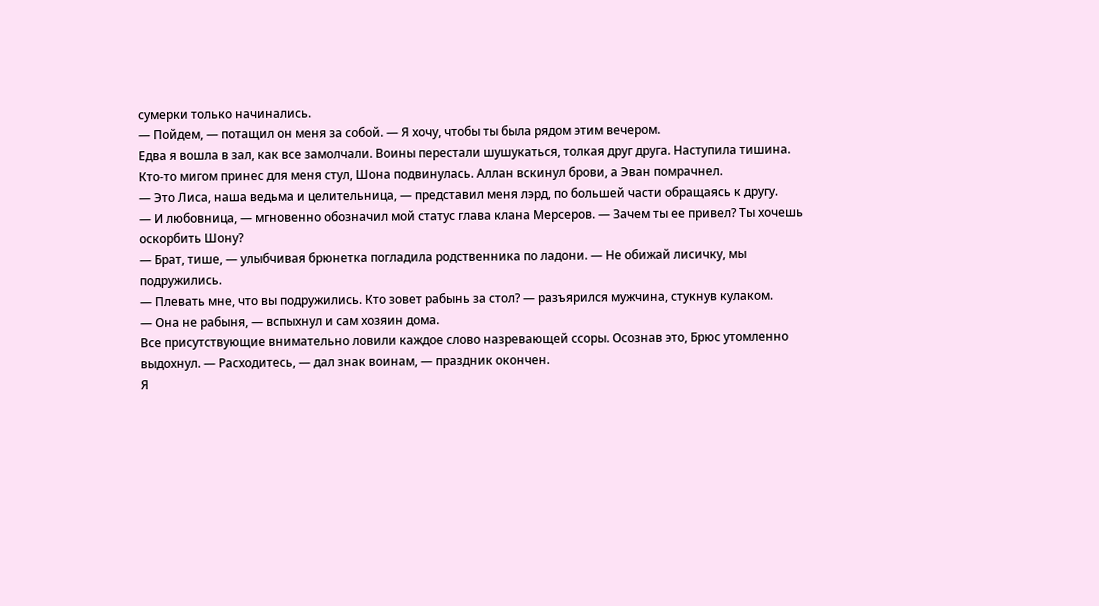сумерки только начинались.
— Пойдем, — потащил он меня за собой. — Я хочу, чтобы ты была рядом этим вечером.
Едва я вошла в зал, как все замолчали. Воины перестали шушукаться, толкая друг друга. Наступила тишина.
Кто-то мигом принес для меня стул, Шона подвинулась. Аллан вскинул брови, а Эван помрачнел.
— Это Лиса, наша ведьма и целительница, — представил меня лэрд, по большей части обращаясь к другу.
— И любовница, — мгновенно обозначил мой статус глава клана Мерсеров. — Зачем ты ее привел? Ты хочешь оскорбить Шону?
— Брат, тише, — улыбчивая брюнетка погладила родственника по ладони. — Не обижай лисичку, мы подружились.
— Плевать мне, что вы подружились. Кто зовет рабынь за стол? — разъярился мужчина, стукнув кулаком.
— Она не рабыня, — вспыхнул и сам хозяин дома.
Все присутствующие внимательно ловили каждое слово назревающей ссоры. Осознав это, Брюс утомленно выдохнул. — Расходитесь, — дал знак воинам, — праздник окончен.
Я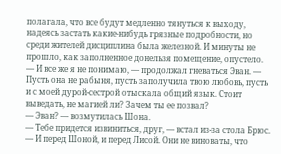полагала, что все будут медленно тянуться к выходу, надеясь застать какие-нибудь грязные подробности, но среди жителей дисциплина была железной. И минуты не прошло, как заполненное донельзя помещение, опустело.
— И все же я не понимаю, — продолжал гневаться Эван. — Пусть она не рабыня, пусть заполучила твою любовь, пусть и с моей дурой-сестрой отыскала общий язык. Стоит выведать, не магией ли? Зачем ты ее позвал?
— Эван? — возмутилась Шона.
— Тебе придется извиниться, друг, — встал из-за стола Брюс. — И перед Шоной, и перед Лисой. Они не виноваты, что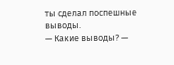ты сделал поспешные выводы.
— Какие выводы? —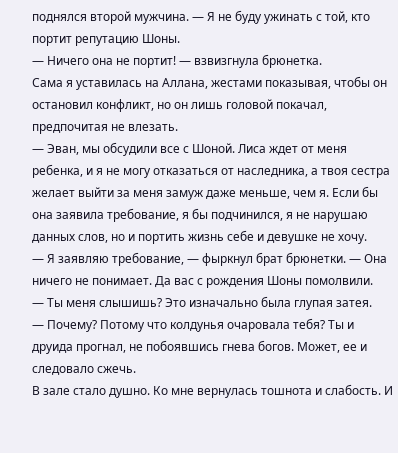поднялся второй мужчина. — Я не буду ужинать с той, кто портит репутацию Шоны.
— Ничего она не портит! — взвизгнула брюнетка.
Сама я уставилась на Аллана, жестами показывая, чтобы он остановил конфликт, но он лишь головой покачал, предпочитая не влезать.
— Эван, мы обсудили все с Шоной. Лиса ждет от меня ребенка, и я не могу отказаться от наследника, а твоя сестра желает выйти за меня замуж даже меньше, чем я. Если бы она заявила требование, я бы подчинился, я не нарушаю данных слов, но и портить жизнь себе и девушке не хочу.
— Я заявляю требование, — фыркнул брат брюнетки. — Она ничего не понимает. Да вас с рождения Шоны помолвили.
— Ты меня слышишь? Это изначально была глупая затея.
— Почему? Потому что колдунья очаровала тебя? Ты и друида прогнал, не побоявшись гнева богов. Может, ее и следовало сжечь.
В зале стало душно. Ко мне вернулась тошнота и слабость. И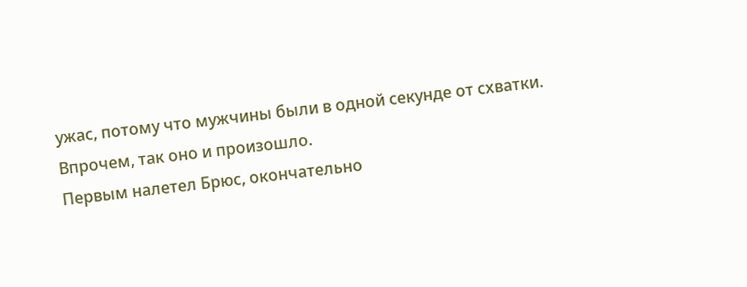ужас, потому что мужчины были в одной секунде от схватки. Впрочем, так оно и произошло.
Первым налетел Брюс, окончательно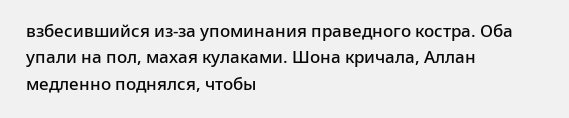взбесившийся из-за упоминания праведного костра. Оба упали на пол, махая кулаками. Шона кричала, Аллан медленно поднялся, чтобы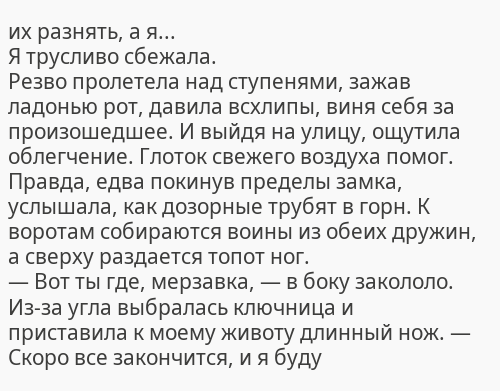их разнять, а я...
Я трусливо сбежала.
Резво пролетела над ступенями, зажав ладонью рот, давила всхлипы, виня себя за произошедшее. И выйдя на улицу, ощутила облегчение. Глоток свежего воздуха помог.
Правда, едва покинув пределы замка, услышала, как дозорные трубят в горн. К воротам собираются воины из обеих дружин, а сверху раздается топот ног.
— Вот ты где, мерзавка, — в боку закололо. Из-за угла выбралась ключница и приставила к моему животу длинный нож. — Скоро все закончится, и я буду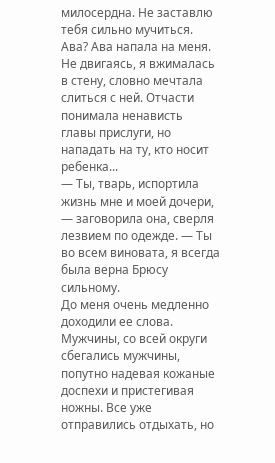милосердна. Не заставлю тебя сильно мучиться.
Ава? Ава напала на меня.
Не двигаясь, я вжималась в стену, словно мечтала слиться с ней. Отчасти понимала ненависть главы прислуги, но нападать на ту, кто носит ребенка...
— Ты, тварь, испортила жизнь мне и моей дочери, — заговорила она, сверля лезвием по одежде. — Ты во всем виновата, я всегда была верна Брюсу сильному.
До меня очень медленно доходили ее слова.
Мужчины, со всей округи сбегались мужчины, попутно надевая кожаные доспехи и пристегивая ножны. Все уже отправились отдыхать, но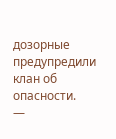дозорные предупредили клан об опасности.
—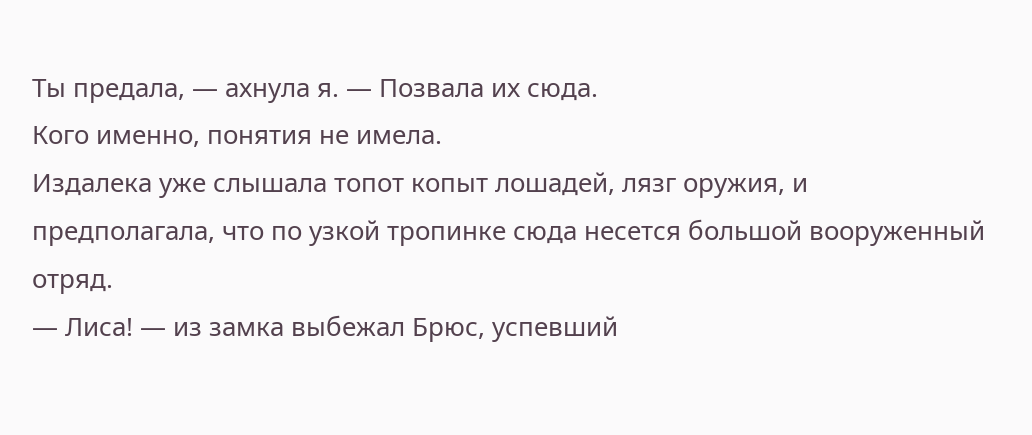Ты предала, — ахнула я. — Позвала их сюда.
Кого именно, понятия не имела.
Издалека уже слышала топот копыт лошадей, лязг оружия, и предполагала, что по узкой тропинке сюда несется большой вооруженный отряд.
— Лиса! — из замка выбежал Брюс, успевший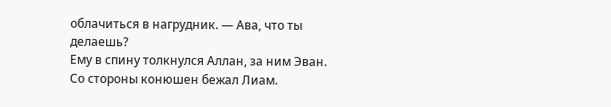облачиться в нагрудник. — Ава, что ты делаешь?
Ему в спину толкнулся Аллан, за ним Эван. Со стороны конюшен бежал Лиам.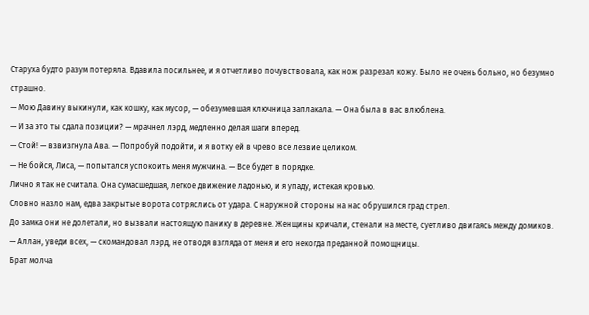Старуха будто разум потеряла. Вдавила посильнее, и я отчетливо почувствовала, как нож разрезал кожу. Было не очень больно, но безумно страшно.
— Мою Давину выкинули, как кошку, как мусор, — обезумевшая ключница заплакала. — Она была в вас влюблена.
— И за это ты сдала позиции? — мрачнел лэрд, медленно делая шаги вперед.
— Стой! — взвизгнула Ава. — Попробуй подойти, и я вотку ей в чрево все лезвие целиком.
— Не бойся, Лиса, — попытался успокоить меня мужчина. — Все будет в порядке.
Лично я так не считала. Она сумасшедшая, легкое движение ладонью, и я упаду, истекая кровью.
Словно назло нам, едва закрытые ворота сотряслись от удара. С наружной стороны на нас обрушился град стрел.
До замка они не долетали, но вызвали настоящую панику в деревне. Женщины кричали, стенали на месте, суетливо двигаясь между домиков.
— Аллан, уведи всех, — скомандовал лэрд, не отводя взгляда от меня и его некогда преданной помощницы.
Брат молча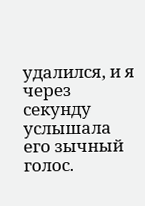удалился, и я через секунду услышала его зычный голос.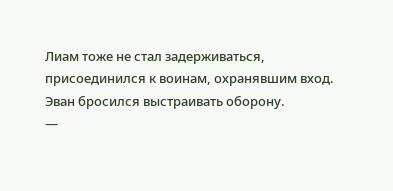Лиам тоже не стал задерживаться, присоединился к воинам, охранявшим вход. Эван бросился выстраивать оборону.
—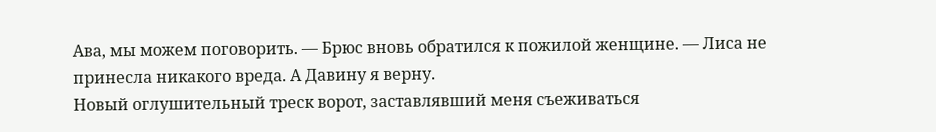Ава, мы можем поговорить. — Брюс вновь обратился к пожилой женщине. — Лиса не принесла никакого вреда. А Давину я верну.
Новый оглушительный треск ворот, заставлявший меня съеживаться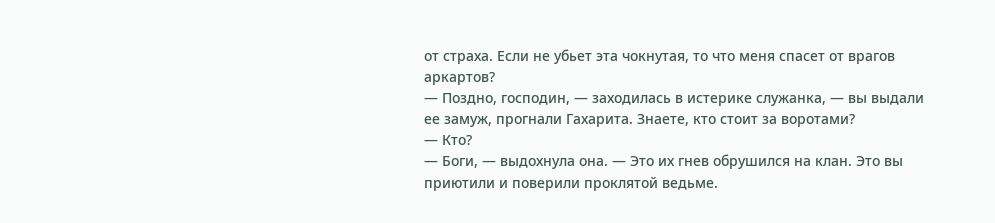от страха. Если не убьет эта чокнутая, то что меня спасет от врагов аркартов?
— Поздно, господин, — заходилась в истерике служанка, — вы выдали ее замуж, прогнали Гахарита. Знаете, кто стоит за воротами?
— Кто?
— Боги, — выдохнула она. — Это их гнев обрушился на клан. Это вы приютили и поверили проклятой ведьме.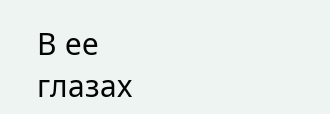В ее глазах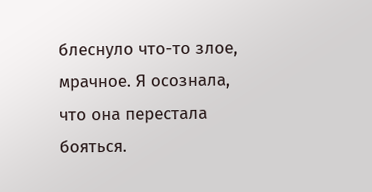блеснуло что-то злое, мрачное. Я осознала, что она перестала бояться.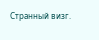Странный визг.